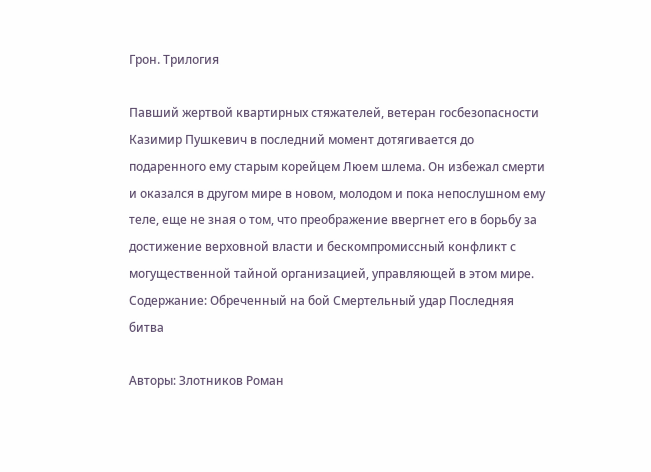Грон. Трилогия

Павший жертвой квартирных стяжателей, ветеран госбезопасности Казимир Пушкевич в последний момент дотягивается до подаренного ему старым корейцем Люем шлема. Он избежал смерти и оказался в другом мире в новом, молодом и пока непослушном ему теле, еще не зная о том, что преображение ввергнет его в борьбу за достижение верховной власти и бескомпромиссный конфликт с могущественной тайной организацией, управляющей в этом мире. Содержание: Обреченный на бой Смертельный удар Последняя битва

Авторы: Злотников Роман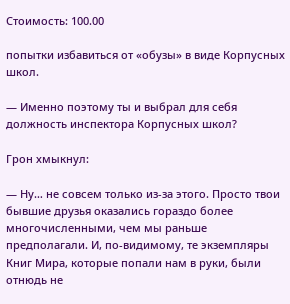Стоимость: 100.00

попытки избавиться от «обузы» в виде Корпусных школ.

— Именно поэтому ты и выбрал для себя должность инспектора Корпусных школ?

Грон хмыкнул:

— Ну… не совсем только из-за этого. Просто твои бывшие друзья оказались гораздо более многочисленными, чем мы раньше предполагали. И, по-видимому, те экземпляры Книг Мира, которые попали нам в руки, были отнюдь не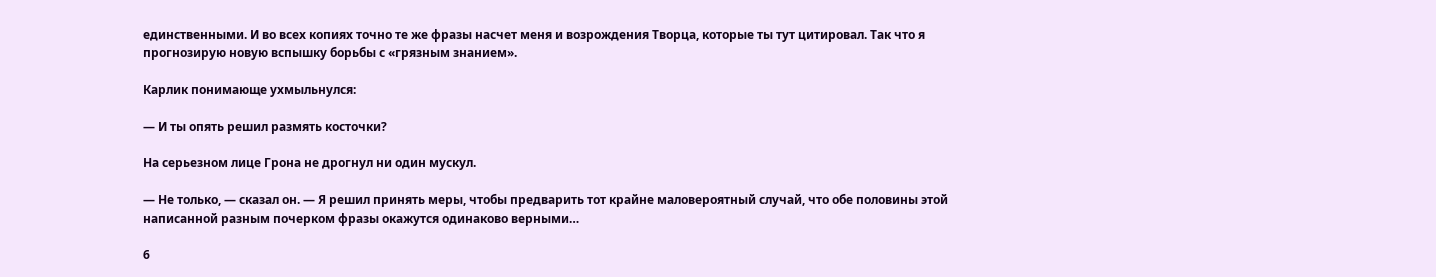единственными. И во всех копиях точно те же фразы насчет меня и возрождения Творца, которые ты тут цитировал. Так что я прогнозирую новую вспышку борьбы с «грязным знанием».

Карлик понимающе ухмыльнулся:

— И ты опять решил размять косточки?

На серьезном лице Грона не дрогнул ни один мускул.

— Не только, — сказал он. — Я решил принять меры, чтобы предварить тот крайне маловероятный случай, что обе половины этой написанной разным почерком фразы окажутся одинаково верными…

6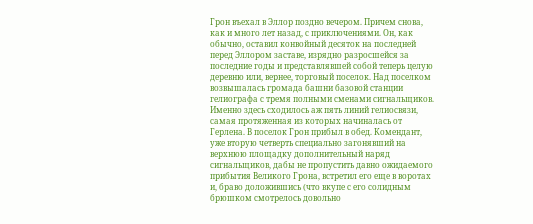Грон въехал в Эллор поздно вечером. Причем снова, как и много лет назад, с приключениями. Он, как обычно, оставил конвойный десяток на последней перед Эллором заставе, изрядно разросшейся за последние годы и представлявшей собой теперь целую деревню или, вернее, торговый поселок. Над поселком возвышалась громада башни базовой станции гелиографа с тремя полными сменами сигнальщиков. Именно здесь сходилось аж пять линий гелиосвязи, самая протяженная из которых начиналась от Герлена. В поселок Грон прибыл в обед. Комендант, уже вторую четверть специально загонявший на верхнюю площадку дополнительный наряд сигнальщиков, дабы не пропустить давно ожидаемого прибытия Великого Грона, встретил его еще в воротах и, браво доложившись (что вкупе с его солидным брюшком смотрелось довольно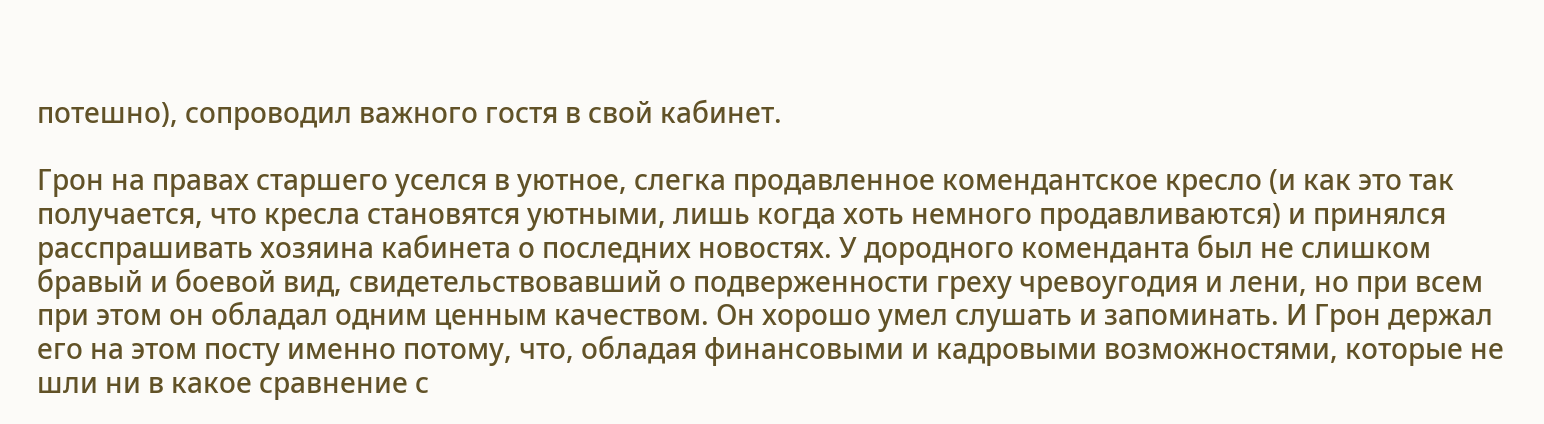потешно), сопроводил важного гостя в свой кабинет.

Грон на правах старшего уселся в уютное, слегка продавленное комендантское кресло (и как это так получается, что кресла становятся уютными, лишь когда хоть немного продавливаются) и принялся расспрашивать хозяина кабинета о последних новостях. У дородного коменданта был не слишком бравый и боевой вид, свидетельствовавший о подверженности греху чревоугодия и лени, но при всем при этом он обладал одним ценным качеством. Он хорошо умел слушать и запоминать. И Грон держал его на этом посту именно потому, что, обладая финансовыми и кадровыми возможностями, которые не шли ни в какое сравнение с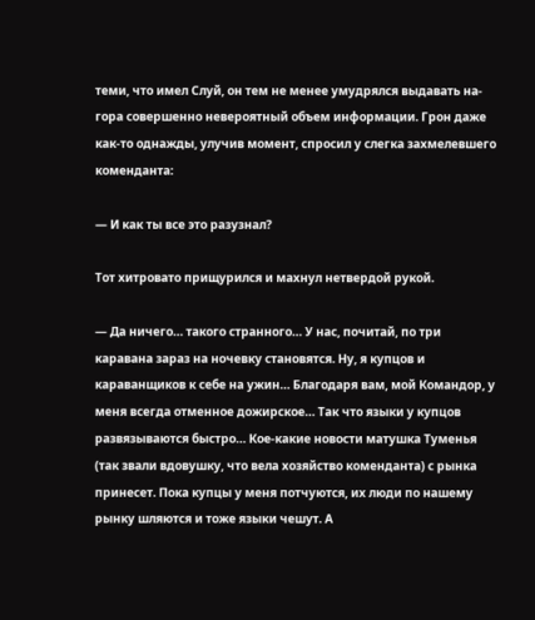теми, что имел Слуй, он тем не менее умудрялся выдавать на-гора совершенно невероятный объем информации. Грон даже как-то однажды, улучив момент, спросил у слегка захмелевшего коменданта:

— И как ты все это разузнал?

Тот хитровато прищурился и махнул нетвердой рукой.

— Да ничего… такого странного… У нас, почитай, по три каравана зараз на ночевку становятся. Ну, я купцов и караванщиков к себе на ужин… Благодаря вам, мой Командор, у меня всегда отменное дожирское… Так что языки у купцов развязываются быстро… Кое-какие новости матушка Туменья (так звали вдовушку, что вела хозяйство коменданта) с рынка принесет. Пока купцы у меня потчуются, их люди по нашему рынку шляются и тоже языки чешут. А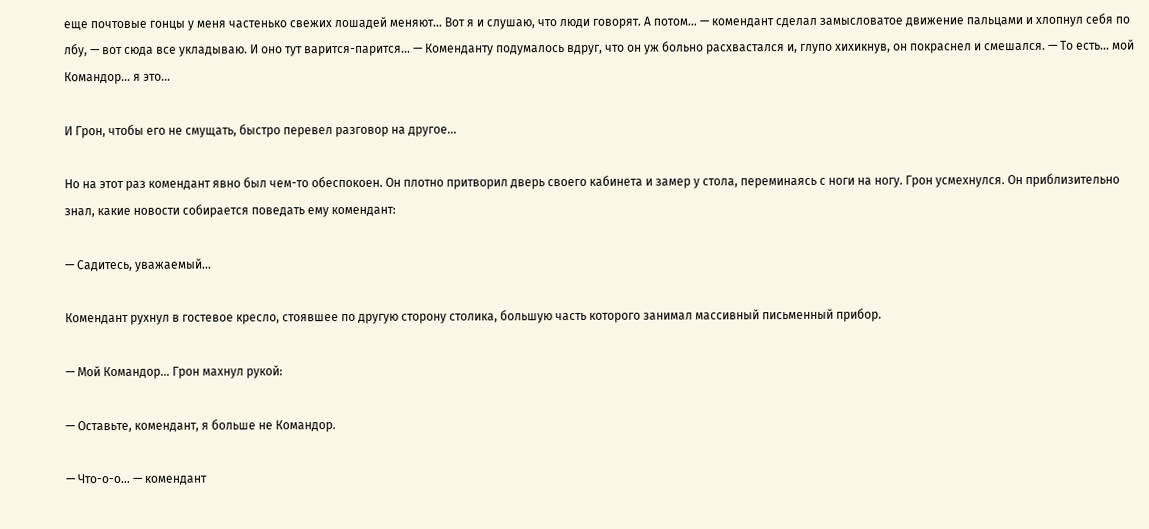еще почтовые гонцы у меня частенько свежих лошадей меняют… Вот я и слушаю, что люди говорят. А потом… — комендант сделал замысловатое движение пальцами и хлопнул себя по лбу, — вот сюда все укладываю. И оно тут варится-парится… — Коменданту подумалось вдруг, что он уж больно расхвастался и, глупо хихикнув, он покраснел и смешался. — То есть… мой Командор… я это…

И Грон, чтобы его не смущать, быстро перевел разговор на другое…

Но на этот раз комендант явно был чем-то обеспокоен. Он плотно притворил дверь своего кабинета и замер у стола, переминаясь с ноги на ногу. Грон усмехнулся. Он приблизительно знал, какие новости собирается поведать ему комендант:

— Садитесь, уважаемый…

Комендант рухнул в гостевое кресло, стоявшее по другую сторону столика, большую часть которого занимал массивный письменный прибор.

— Мой Командор… Грон махнул рукой:

— Оставьте, комендант, я больше не Командор.

— Что-о-о… — комендант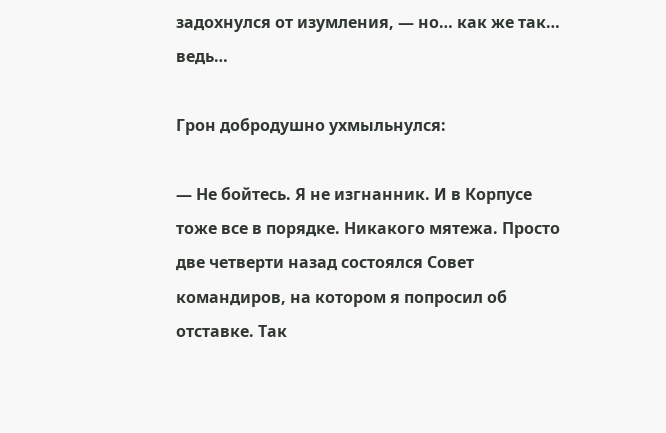задохнулся от изумления, — но… как же так… ведь…

Грон добродушно ухмыльнулся:

— Не бойтесь. Я не изгнанник. И в Корпусе тоже все в порядке. Никакого мятежа. Просто две четверти назад состоялся Совет командиров, на котором я попросил об отставке. Так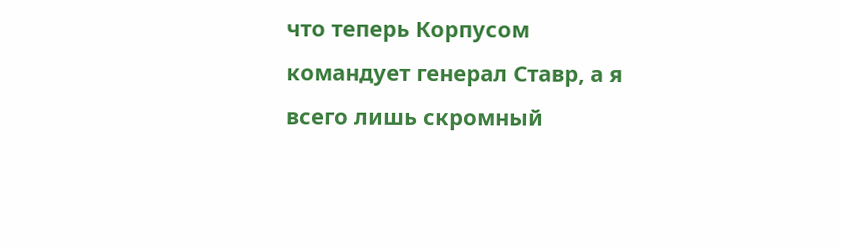что теперь Корпусом командует генерал Ставр, а я всего лишь скромный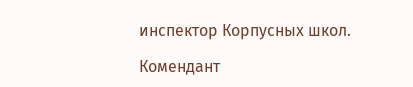инспектор Корпусных школ.

Комендант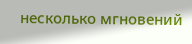несколько мгновений